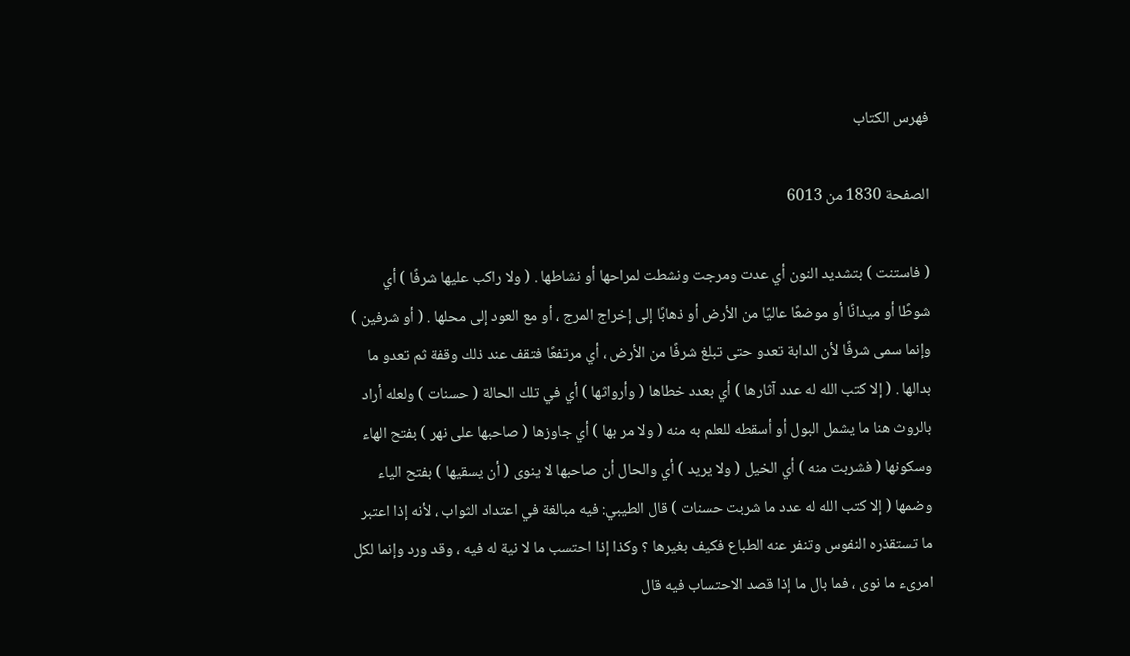فهرس الكتاب

الصفحة 1830 من 6013

( فاستنت ) بتشديد النون أي عدت ومرجت ونشطت لمراحها أو نشاطها . ( ولا راكب عليها شرفًا ) أي شوطًا أو ميدانًا أو موضعًا عاليًا من الأرض أو ذهابًا إلى إخراج المرج ، أو مع العود إلى محلها . ( أو شرفين ) وإنما سمى شرفًا لأن الدابة تعدو حتى تبلغ شرفًا من الأرض ، أي مرتفعًا فتقف عند ذلك وقفة ثم تعدو ما بدالها . ( إلا كتب الله له عدد آثارها ) أي بعدد خطاها ( وأرواثها ) أي في تلك الحالة ( حسنات ) ولعله أراد بالروث هنا ما يشمل البول أو أسقطه للعلم به منه ( ولا مر بها ) أي جاوزها ( صاحبها على نهر ) بفتح الهاء وسكونها ( فشربت منه ) أي الخيل ( ولا يريد ) أي والحال أن صاحبها لا ينوى ( أن يسقيها ) بفتح الياء وضمها ( إلا كتب الله له عدد ما شربت حسنات ) قال الطيبي: فيه مبالغة في اعتداد الثواب ، لأنه إذا اعتبر ما تستقذره النفوس وتنفر عنه الطباع فكيف بغيرها ؟ وكذا إذا احتسب ما لا نية له فيه ، وقد ورد وإنما لكل امرىء ما نوى ، فما بال ما إذا قصد الاحتساب فيه قال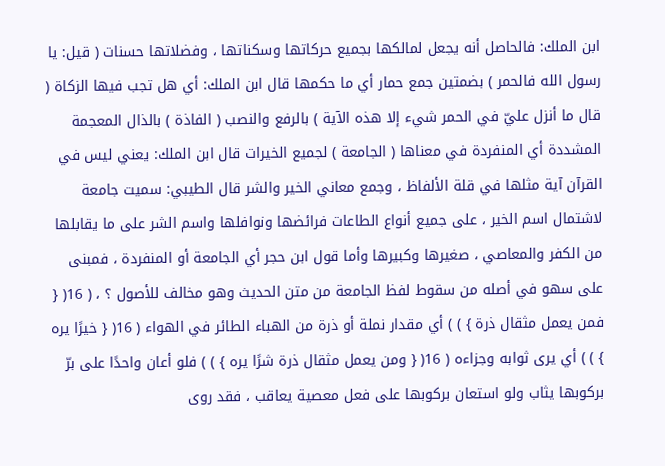ابن الملك: فالحاصل أنه يجعل لمالكها بجميع حركاتها وسكناتها ، وفضلاتها حسنات ( قيل: يا رسول الله فالحمر ) بضمتين جمع حمار أي ما حكمها قال ابن الملك: أي هل تجب فيها الزكاة ( قال ما أنزل عليّ في الحمر شيء إلا هذه الآية ) بالرفع والنصب ( الفاذة ) بالذال المعجمة المشددة أي المنفردة في معناها ( الجامعة ) لجميع الخيرات قال ابن الملك: يعني ليس في القرآن آية مثلها في قلة الألفاظ ، وجمع معاني الخير والشر قال الطيبي: سميت جامعة لاشتمال اسم الخير ، على جميع أنواع الطاعات فرائضها ونوافلها واسم الشر على ما يقابلها من الكفر والمعاصي ، صغيرها وكبيرها وأما قول ابن حجر أي الجامعة أو المنفردة ، فمبنى على سهو في أصله من سقوط لفظ الجامعة من متن الحديث وهو مخالف للأصول ؟ ، ( 16( { فمن يعمل مثقال ذرة } ) ) أي مقدار نملة أو ذرة من الهباء الطائر في الهواء ( 16( { خيرًا يره } ) ) أي يرى ثوابه وجزاءه ( 16( { ومن يعمل مثقال ذرة شرًا يره } ) ) فلو أعان واحدًا على برّ بركوبها يثاب ولو استعان بركوبها على فعل معصية يعاقب ، فقد روى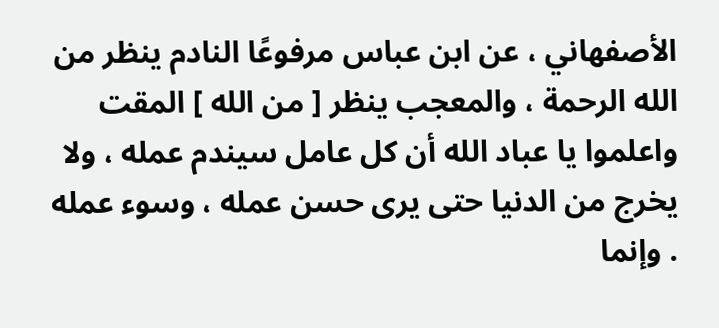الأصفهاني ، عن ابن عباس مرفوعًا النادم ينظر من الله الرحمة ، والمعجب ينظر [ من الله ] المقت واعلموا يا عباد الله أن كل عامل سيندم عمله ، ولا يخرج من الدنيا حتى يرى حسن عمله ، وسوء عمله . وإنما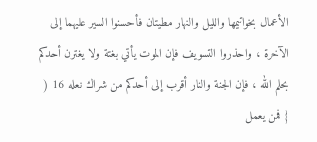الأعمال بخواتيمها والليل والنهار مطيتان فأحسنوا السير عليهما إلى الآخرة ، واحذروا التسويف فإن الموت يأتي بغتة ولا يغترن أحدكم بحلم الله ، فإن الجنة والنار أقرب إلى أحدكم من شراك نعله 16 ( { فمن يعمل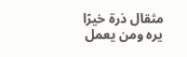مثقال ذرة خيرًا يره ومن يعمل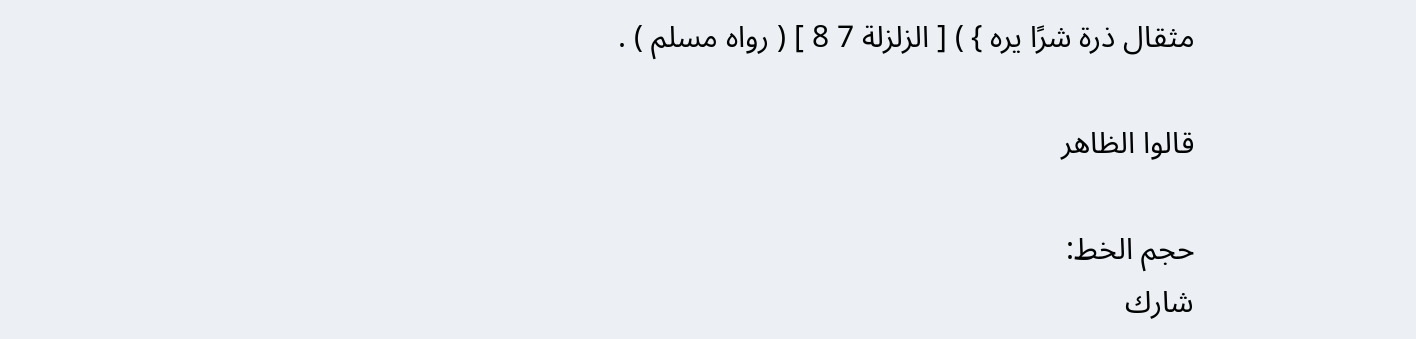مثقال ذرة شرًا يره } ) [ الزلزلة 7 8 ] ( رواه مسلم ) .

قالوا الظاهر

حجم الخط:
شارك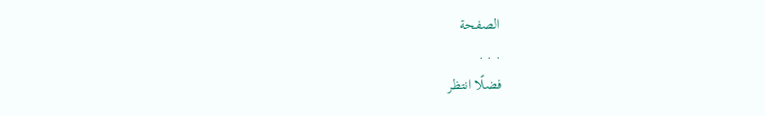الصفحة
. . .
فضلًا انتظر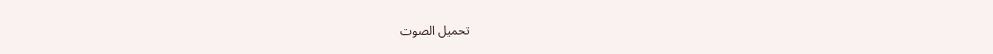تحميل الصوت